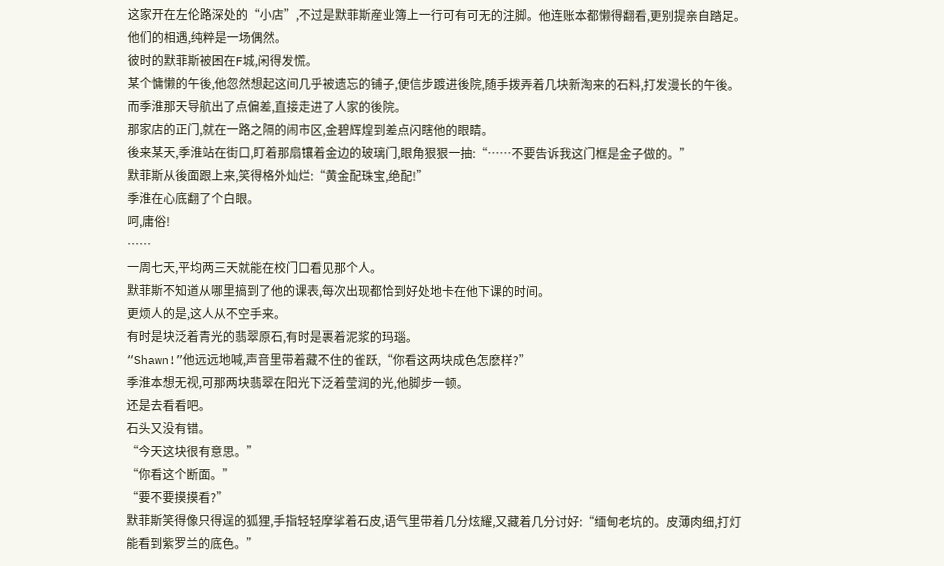这家开在左伦路深处的“小店”,不过是默菲斯産业簿上一行可有可无的注脚。他连账本都懒得翻看,更别提亲自踏足。
他们的相遇,纯粹是一场偶然。
彼时的默菲斯被困在F城,闲得发慌。
某个慵懒的午後,他忽然想起这间几乎被遗忘的铺子,便信步踱进後院,随手拨弄着几块新淘来的石料,打发漫长的午後。
而季淮那天导航出了点偏差,直接走进了人家的後院。
那家店的正门,就在一路之隔的闹市区,金碧辉煌到差点闪瞎他的眼睛。
後来某天,季淮站在街口,盯着那扇镶着金边的玻璃门,眼角狠狠一抽:“……不要告诉我这门框是金子做的。”
默菲斯从後面跟上来,笑得格外灿烂:“黄金配珠宝,绝配!”
季淮在心底翻了个白眼。
呵,庸俗!
……
一周七天,平均两三天就能在校门口看见那个人。
默菲斯不知道从哪里搞到了他的课表,每次出现都恰到好处地卡在他下课的时间。
更烦人的是,这人从不空手来。
有时是块泛着青光的翡翠原石,有时是裹着泥浆的玛瑙。
“Shawn!”他远远地喊,声音里带着藏不住的雀跃,“你看这两块成色怎麽样?”
季淮本想无视,可那两块翡翠在阳光下泛着莹润的光,他脚步一顿。
还是去看看吧。
石头又没有错。
“今天这块很有意思。”
“你看这个断面。”
“要不要摸摸看?”
默菲斯笑得像只得逞的狐狸,手指轻轻摩挲着石皮,语气里带着几分炫耀,又藏着几分讨好:“缅甸老坑的。皮薄肉细,打灯能看到紫罗兰的底色。”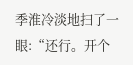季淮冷淡地扫了一眼:“还行。开个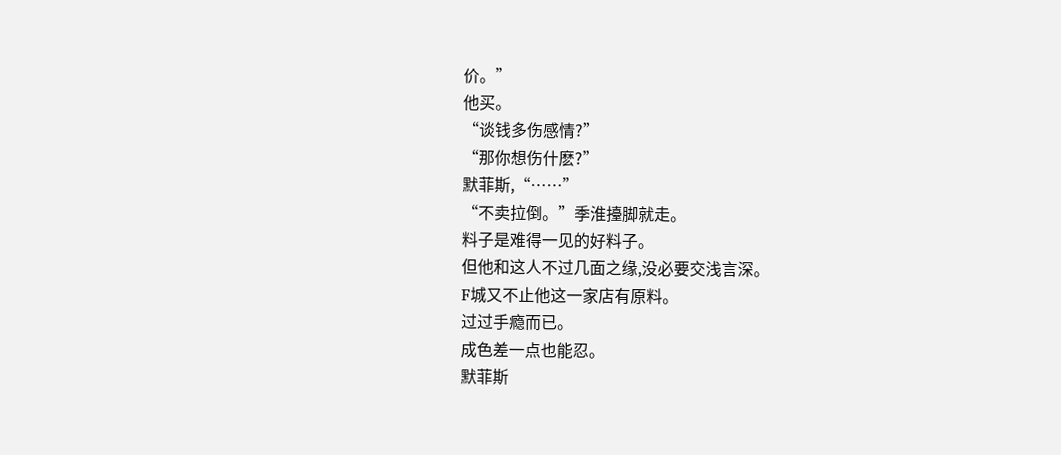价。”
他买。
“谈钱多伤感情?”
“那你想伤什麽?”
默菲斯,“……”
“不卖拉倒。”季淮擡脚就走。
料子是难得一见的好料子。
但他和这人不过几面之缘,没必要交浅言深。
F城又不止他这一家店有原料。
过过手瘾而已。
成色差一点也能忍。
默菲斯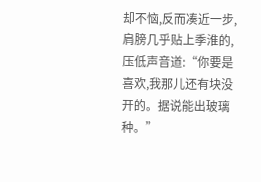却不恼,反而凑近一步,肩膀几乎贴上季淮的,压低声音道:“你要是喜欢,我那儿还有块没开的。据说能出玻璃种。”